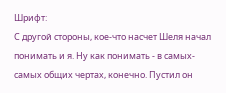Шрифт:
С другой стороны, кое-что насчет Шеля начал понимать и я. Ну как понимать - в самых-самых общих чертах, конечно. Пустил он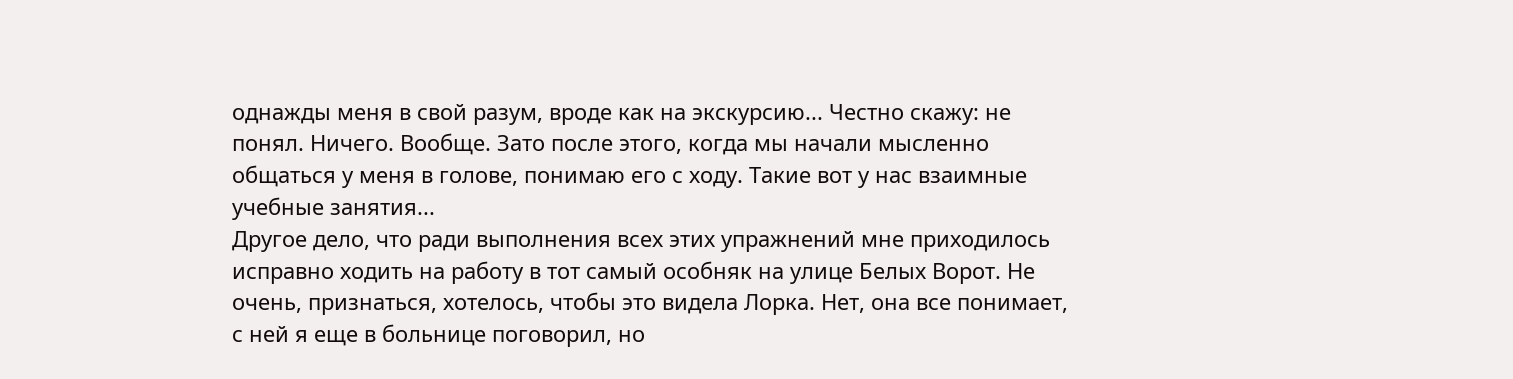однажды меня в свой разум, вроде как на экскурсию... Честно скажу: не понял. Ничего. Вообще. Зато после этого, когда мы начали мысленно общаться у меня в голове, понимаю его с ходу. Такие вот у нас взаимные учебные занятия...
Другое дело, что ради выполнения всех этих упражнений мне приходилось исправно ходить на работу в тот самый особняк на улице Белых Ворот. Не очень, признаться, хотелось, чтобы это видела Лорка. Нет, она все понимает, с ней я еще в больнице поговорил, но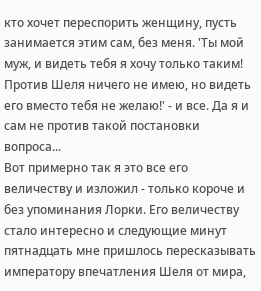кто хочет переспорить женщину, пусть занимается этим сам, без меня. 'Ты мой муж, и видеть тебя я хочу только таким! Против Шеля ничего не имею, но видеть его вместо тебя не желаю!' - и все. Да я и сам не против такой постановки вопроса...
Вот примерно так я это все его величеству и изложил - только короче и без упоминания Лорки. Его величеству стало интересно и следующие минут пятнадцать мне пришлось пересказывать императору впечатления Шеля от мира,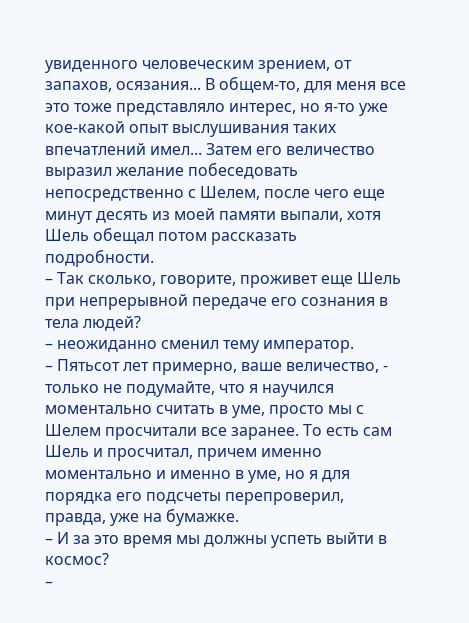увиденного человеческим зрением, от запахов, осязания... В общем-то, для меня все это тоже представляло интерес, но я-то уже кое-какой опыт выслушивания таких впечатлений имел... Затем его величество выразил желание побеседовать непосредственно с Шелем, после чего еще минут десять из моей памяти выпали, хотя Шель обещал потом рассказать подробности.
– Так сколько, говорите, проживет еще Шель при непрерывной передаче его сознания в тела людей?
– неожиданно сменил тему император.
– Пятьсот лет примерно, ваше величество, - только не подумайте, что я научился моментально считать в уме, просто мы с Шелем просчитали все заранее. То есть сам Шель и просчитал, причем именно моментально и именно в уме, но я для порядка его подсчеты перепроверил, правда, уже на бумажке.
– И за это время мы должны успеть выйти в космос?
–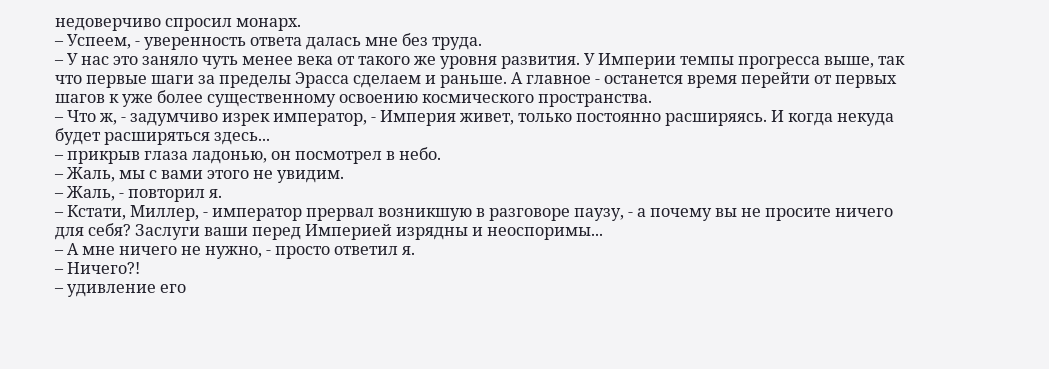недоверчиво спросил монарх.
– Успеем, - уверенность ответа далась мне без труда.
– У нас это заняло чуть менее века от такого же уровня развития. У Империи темпы прогресса выше, так что первые шаги за пределы Эрасса сделаем и раньше. А главное - останется время перейти от первых шагов к уже более существенному освоению космического пространства.
– Что ж, - задумчиво изрек император, - Империя живет, только постоянно расширяясь. И когда некуда будет расширяться здесь...
– прикрыв глаза ладонью, он посмотрел в небо.
– Жаль, мы с вами этого не увидим.
– Жаль, - повторил я.
– Кстати, Миллер, - император прервал возникшую в разговоре паузу, - а почему вы не просите ничего для себя? Заслуги ваши перед Империей изрядны и неоспоримы...
– А мне ничего не нужно, - просто ответил я.
– Ничего?!
– удивление его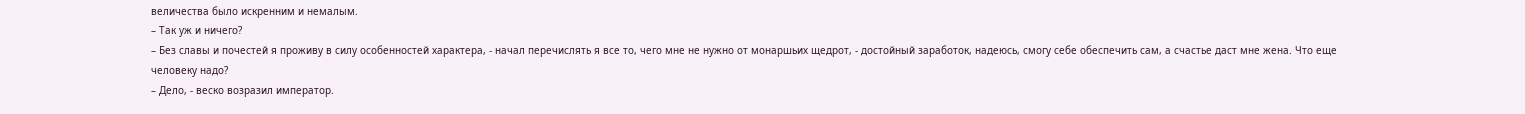величества было искренним и немалым.
– Так уж и ничего?
– Без славы и почестей я проживу в силу особенностей характера, - начал перечислять я все то, чего мне не нужно от монаршьих щедрот, - достойный заработок, надеюсь, смогу себе обеспечить сам, а счастье даст мне жена. Что еще человеку надо?
– Дело, - веско возразил император.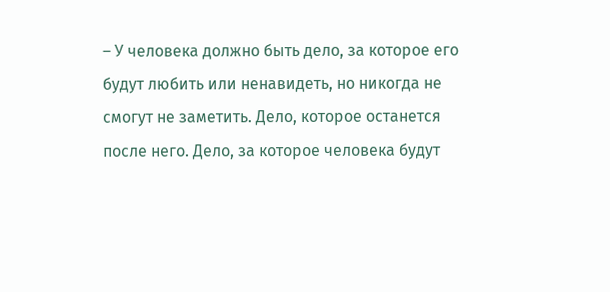– У человека должно быть дело, за которое его будут любить или ненавидеть, но никогда не смогут не заметить. Дело, которое останется после него. Дело, за которое человека будут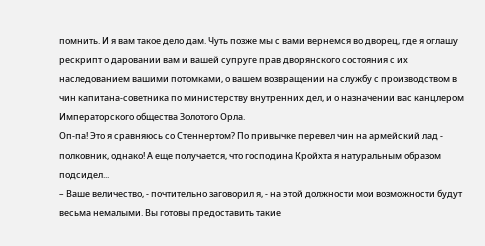помнить. И я вам такое дело дам. Чуть позже мы с вами вернемся во дворец, где я оглашу рескрипт о даровании вам и вашей супруге прав дворянского состояния с их наследованием вашими потомками, о вашем возвращении на службу с производством в чин капитана-советника по министерству внутренних дел, и о назначении вас канцлером Императорского общества Золотого Орла.
Оп-па! Это я сравняюсь со Стеннертом? По привычке перевел чин на армейский лад - полковник, однако! А еще получается, что господина Кройхта я натуральным образом подсидел...
– Ваше величество, - почтительно заговорил я, - на этой должности мои возможности будут весьма немалыми. Вы готовы предоставить такие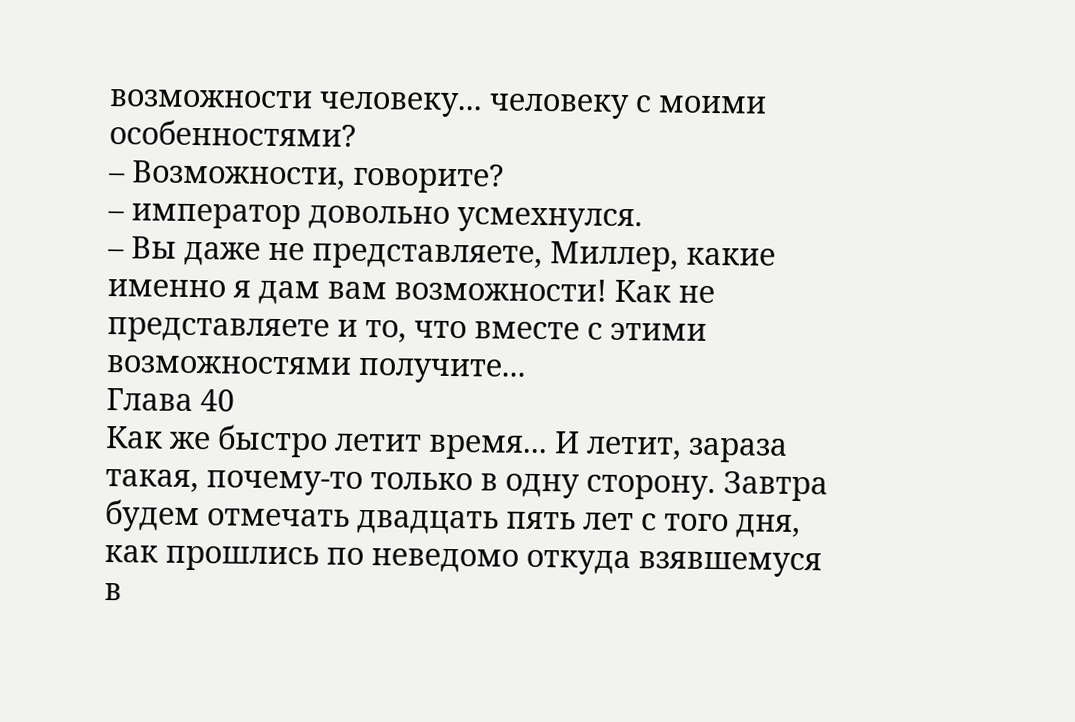возможности человеку... человеку с моими особенностями?
– Возможности, говорите?
– император довольно усмехнулся.
– Вы даже не представляете, Миллер, какие именно я дам вам возможности! Как не представляете и то, что вместе с этими возможностями получите...
Глава 40
Как же быстро летит время... И летит, зараза такая, почему-то только в одну сторону. Завтра будем отмечать двадцать пять лет с того дня, как прошлись по неведомо откуда взявшемуся в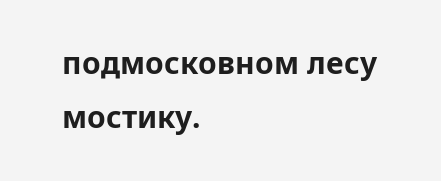подмосковном лесу мостику.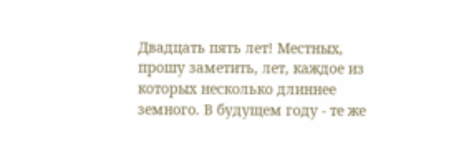Двадцать пять лет! Местных, прошу заметить, лет, каждое из которых несколько длиннее земного. В будущем году - те же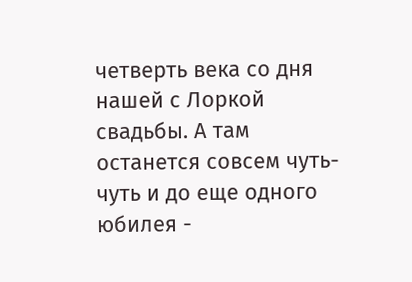четверть века со дня нашей с Лоркой свадьбы. А там останется совсем чуть-чуть и до еще одного юбилея -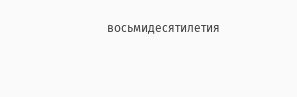восьмидесятилетия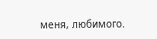меня, любимого.